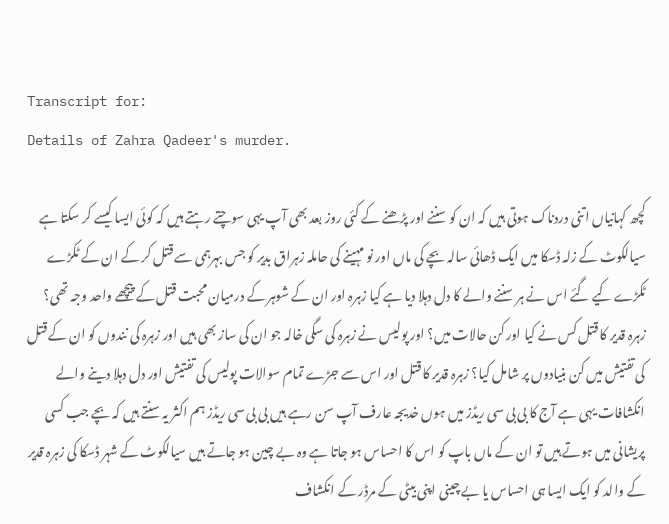Transcript for:
Details of Zahra Qadeer's murder.

کچھ کہانیاں اتنی دردناک ہوتی ہیں کہ ان کو سننے اور پڑھنے کے کئی روز بعد بھی آپ یہی سوچتے رہتے ہیں کہ کوئی ایسا کیسے کر سکتا ہے سیالکوٹ کے زلہ ڈسکا میں ایک ڈھائی سالہ بچے کی ماں اور نو مہینے کی حاملہ زہراق بدیر کو جس بہرہمی سے قتل کر کے ان کے ٹکڑے ٹکڑے کیے گئے اس نے ہر سننے والے کا دل دہلا دیا ہے کیا زہرہ اور ان کے شوہر کے درمیان محبت قتل کے پیچھے واحد وجہ تھی؟ زہرہ قدیر کا قتل کس نے کیا اور کن حالات میں؟ اور پولیس نے زہرہ کی سگی خالہ جو ان کی ساز بھی ہیں اور زہرہ کی نندوں کو ان کے قتل کی تفتیش میں کن بنیادوں پر شامل کیا؟ زہرہ قدیر کا قتل اور اس سے جڑے تمام سوالات پولیس کی تفتیش اور دل دہلا دینے والے انکشافات یہی ہے آج کا بی بی سی ریڈز میں ہوں خدیجہ عارف آپ سن رہے ہیں بی بی سی ریڈز ہم اکثر یہ سنتے ہیں کہ بچے جب کسی پریشانی میں ہوتے ہیں تو ان کے ماں باپ کو اس کا احساس ہو جاتا ہے وہ بے چین ہو جاتے ہیں سیالکوٹ کے شہر ڈسکا کی زہرہ قدیر کے والد کو ایک ایسا ہی احساس یا بے چینی اپنی بیٹی کے مرڈر کے انکشاف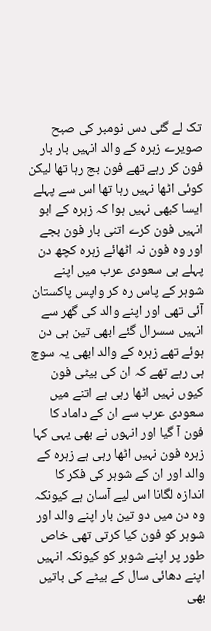تک لے گئی دس نومبر کی صبح صویرے زہرہ کے والد انہیں بار بار فون کر رہے تھے فون بج رہا تھا لیکن کوئی اٹھا نہیں رہا تھا اس سے پہلے ایسا کبھی نہیں ہوا کہ زہرہ کے ابو انہیں فون کرے اتنی بار فون بجے اور وہ فون نہ اٹھائے زہرہ کچھ دن پہلے ہی سعودی عرب میں اپنے شوہر کے پاس رہ کر واپس پاکستان آئی تھی اور اپنے والد کی گھر سے انہیں سسرال گئے ابھی تین ہی دن ہوئے تھے زہرہ کے والد ابھی یہ سوچ ہی رہے تھے کہ ان کی بیٹی فون کیوں نہیں اٹھا رہی ہے اتنے میں سعودی عرب سے ان کے داماد کا فون آ گیا اور انہوں نے بھی یہی کہا زہرہ فون نہیں اٹھا رہی ہے زہرہ کے والد اور ان کے شوہر کی فکر کا اندازہ لگانا اس لیے آسان ہے کیونکہ وہ دن میں دو تین بار اپنے والد اور شوہر کو فون کیا کرتی تھی خاص طور پر اپنے شوہر کو کیونکہ انہیں اپنے دھائی سال کے بیٹے کی باتیں بھی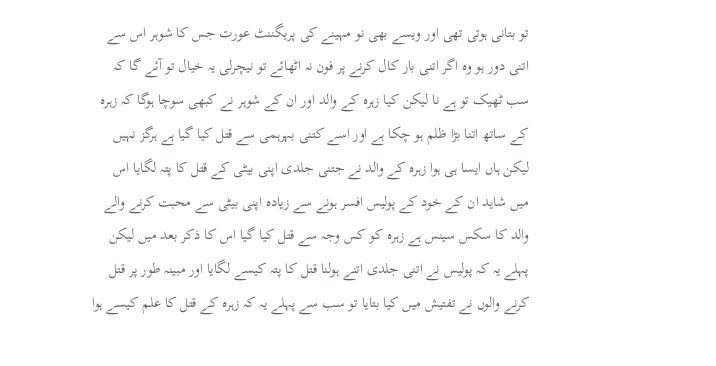تو بتانی ہوتی تھی اور ویسے بھی نو مہینے کی پریگننٹ عورت جس کا شوہر اس سے اتنی دور ہو وہ اگر اتنی بار کال کرنے پر فون نہ اٹھائے تو نیچرلی یہ خیال تو آئے گا کہ سب ٹھیک تو ہے نا لیکن کیا زہرہ کے والد اور ان کے شوہر نے کبھی سوچا ہوگا کہ زہرہ کے ساتھ اتنا بڑا ظلم ہو چکا ہے اور اسے کتنی بہرہمی سے قتل کیا گیا ہے ہرگز نہیں لیکن ہاں ایسا ہی ہوا زہرہ کے والد نے جتنی جلدی اپنی بیٹی کے قتل کا پتہ لگایا اس میں شاید ان کے خود کے پولیس افسر ہونے سے زیادہ اپنی بیٹی سے محبت کرنے والے والد کا سکس سینس ہے زہرہ کو کس وجہ سے قتل کیا گیا اس کا ذکر بعد میں لیکن پہلے یہ کہ پولیس نے اتنی جلدی اتنے ہولنا قتل کا پتہ کیسے لگایا اور مبینہ طور پر قتل کرنے والوں نے تفتیش میں کیا بتایا تو سب سے پہلے یہ کہ زہرہ کے قتل کا علم کیسے ہوا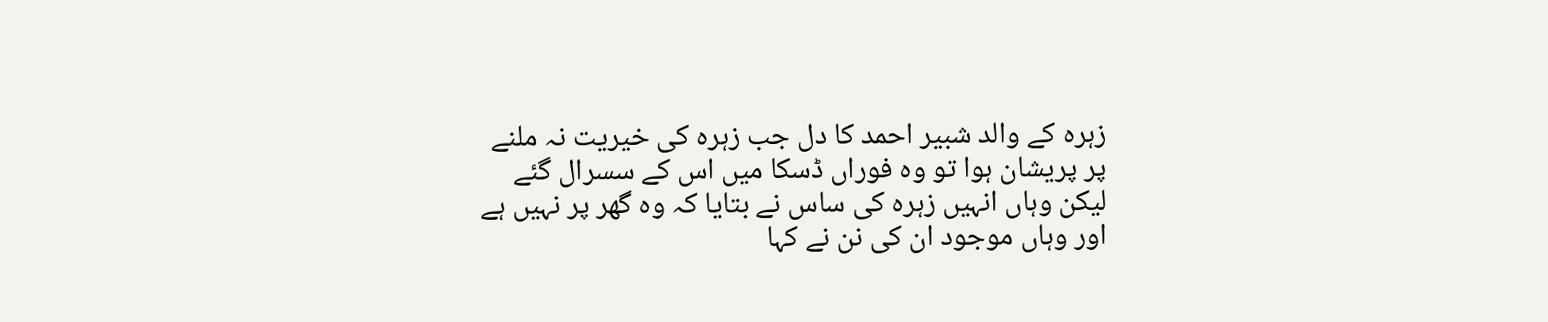زہرہ کے والد شبیر احمد کا دل جب زہرہ کی خیریت نہ ملنے پر پریشان ہوا تو وہ فوراں ڈسکا میں اس کے سسرال گئے لیکن وہاں انہیں زہرہ کی ساس نے بتایا کہ وہ گھر پر نہیں ہے اور وہاں موجود ان کی نن نے کہا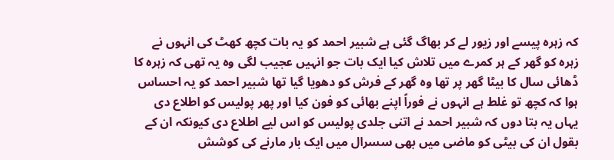کہ زہرہ پیسے اور زیور لے کر بھاگ گئی ہے شبیر احمد کو یہ بات کچھ کھٹ کی انہوں نے زہرہ کو گھر کے ہر کمرے میں تلاش کیا ایک بات جو انہیں عجیب لگی وہ یہ تھی کہ زہرہ کا ڈھائی سال کا بیٹا گھر پر تھا وہ گھر کے فرش کو دھویا گیا تھا شبیر احمد کو یہ احساس ہوا کہ کچھ تو غلط ہے انہوں نے فوراً اپنے بھائی کو فون کیا اور پھر پولیس کو اطلاع دی یہاں یہ بتا دوں کہ شبیر احمد نے اتنی جلدی پولیس کو اس لیے اطلاع دی کیونکہ ان کے بقول ان کی بیٹی کو ماضی میں بھی سسرال میں ایک بار مارنے کی کوشش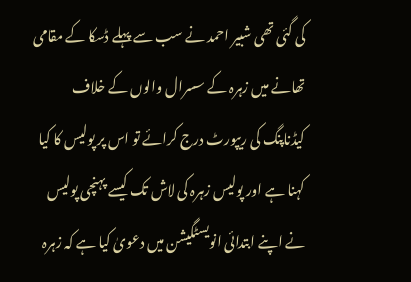کی گئی تھی شبیر احمد نے سب سے پہلے ڈسکا کے مقامی تھانے میں زہرہ کے سسرال والوں کے خلاف کیڈناپنگ کی ریپورٹ درج کرائے تو اس پر پولیس کا کیا کہنا ہے اور پولیس زہرہ کی لاش تک کیسے پہنچی پولیس نے اپنے ابتدائی انویسٹگیشن میں دعویٰ کیا ہے کہ زہرہ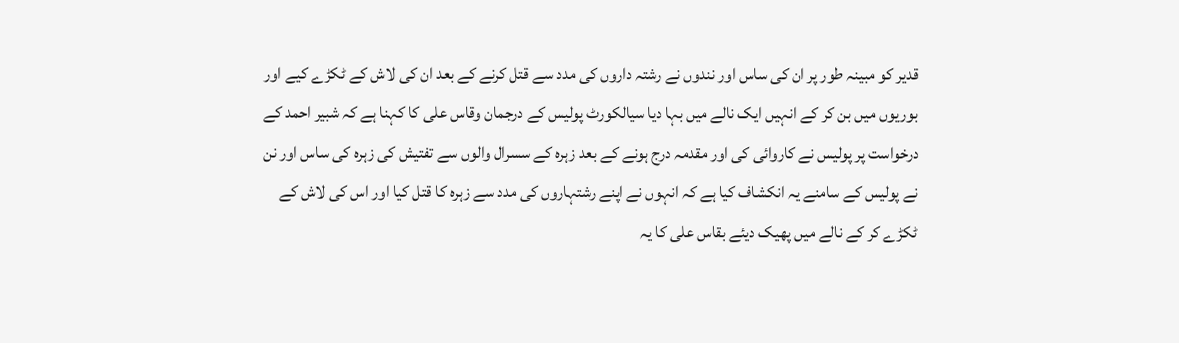قدیر کو مبینہ طور پر ان کی ساس اور نندوں نے رشتہ داروں کی مدد سے قتل کرنے کے بعد ان کی لاش کے ٹکڑے کیے اور بوریوں میں بن کر کے انہیں ایک نالے میں بہا دیا سیالکورٹ پولیس کے درجمان وقاس علی کا کہنا ہے کہ شبیر احمد کے درخواست پر پولیس نے کاروائی کی اور مقدمہ درج ہونے کے بعد زہرہ کے سسرال والوں سے تفتیش کی زہرہ کی ساس اور نن نے پولیس کے سامنے یہ انکشاف کیا ہے کہ انہوں نے اپنے رشتہاروں کی مدد سے زہرہ کا قتل کیا اور اس کی لاش کے ٹکڑے کر کے نالے میں پھیک دیئے بقاس علی کا یہ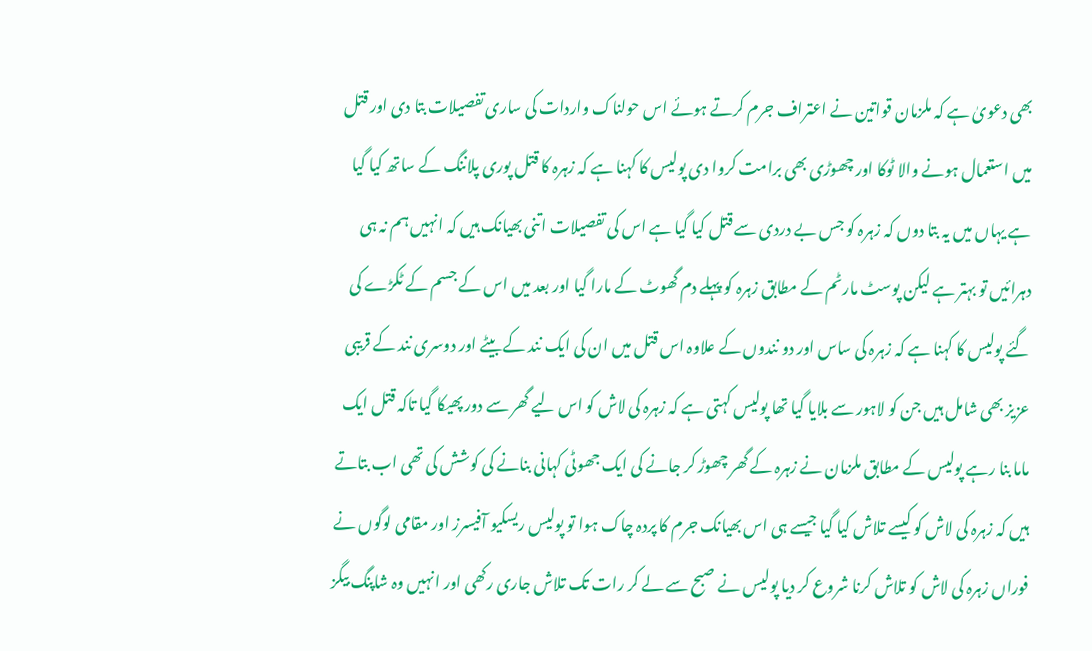بھی دعویٰ ہے کہ ملزمان قواتین نے اعتراف جرم کرتے ہوئے اس حولناک واردات کی ساری تفصیلات بتا دی اور قتل میں استعمال ہونے والا ٹوکا اور چھوڑی بھی برامت کروا دی پولیس کا کہنا ہے کہ زہرہ کا قتل پوری پلاننگ کے ساتھ کیا گیا ہے یہاں میں یہ بتا دوں کہ زہرہ کو جس بے دردی سے قتل کیا گیا ہے اس کی تفصیلات اتنی بھیانک ہیں کہ انہیں ہم نہ ہی دہرائیں تو بہتر ہے لیکن پوسٹ مارٹم کے مطابق زہرہ کو پہلے دم گھوٹ کے مارا گیا اور بعد میں اس کے جسم کے ٹکڑے کی گئے پولیس کا کہنا ہے کہ زہرہ کی ساس اور دو نندوں کے علاوہ اس قتل میں ان کی ایک نند کے بیٹے اور دوسری نند کے قریبی عزیز بھی شامل ہیں جن کو لاہور سے بلایا گیا تھا پولیس کہتی ہے کہ زہرہ کی لاش کو اس لیے گھر سے دور پھیکا گیا تاکہ قتل ایک ماما بنا رہے پولیس کے مطابق ملزمان نے زہرہ کے گھر چھوڑ کر جانے کی ایک جھوٹی کہانی بنانے کی کوشش کی تھی اب بتاتے ہیں کہ زہرہ کی لاش کو کیسے تلاش کیا گیا جیسے ہی اس بھیانک جرم کا پردہ چاک ہوا تو پولیس ریسکیو آفیسرز اور مقامی لوگوں نے فوراں زہرہ کی لاش کو تلاش کرنا شروع کر دیا پولیس نے صبح سے لے کر رات تک تلاش جاری رکھی اور انہیں وہ شاپنگ بیگز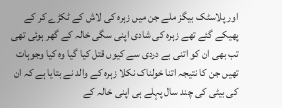اور پلاسٹک بیگز ملے جن میں زہرہ کی لاش کے ٹکڑے کر کے پھیکے گئے تھے زہرہ کی شادی اپنی سگی خالہ کے گھر ہوئی تھی تب بھی ان کو اتنی بے دردی سے کیوں قتل کیا گیا وہ کیا وجوہات تھیں جن کا نتیجہ اتنا خولناک نکلا زہرہ کے والد نے بتایا ہے کہ ان کی بیٹی کی چند سال پہلے ہی اپنی خالہ کے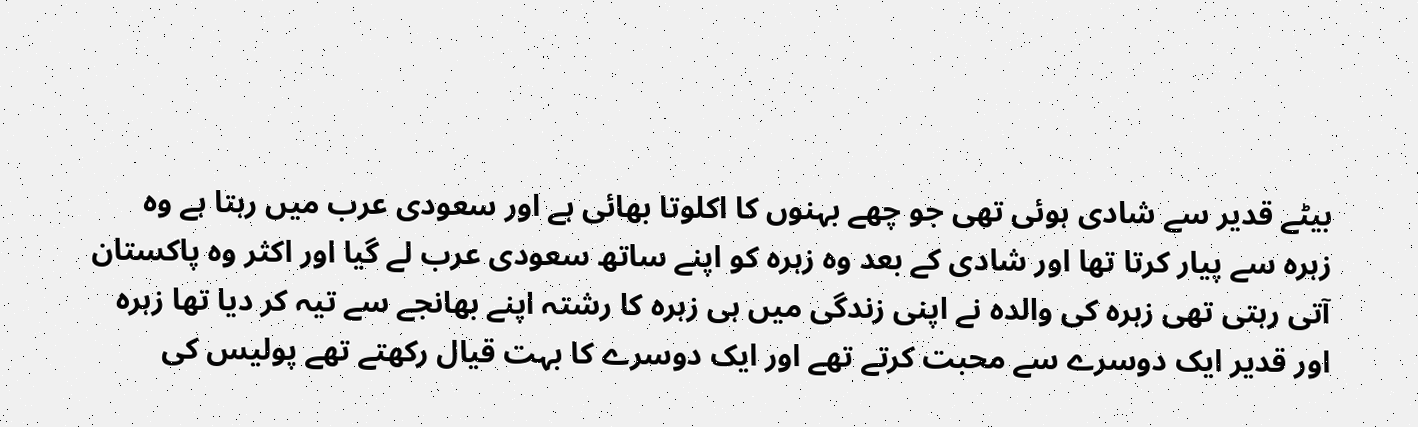بیٹے قدیر سے شادی ہوئی تھی جو چھے بہنوں کا اکلوتا بھائی ہے اور سعودی عرب میں رہتا ہے وہ زہرہ سے پیار کرتا تھا اور شادی کے بعد وہ زہرہ کو اپنے ساتھ سعودی عرب لے گیا اور اکثر وہ پاکستان آتی رہتی تھی زہرہ کی والدہ نے اپنی زندگی میں ہی زہرہ کا رشتہ اپنے بھانجے سے تیہ کر دیا تھا زہرہ اور قدیر ایک دوسرے سے محبت کرتے تھے اور ایک دوسرے کا بہت قیال رکھتے تھے پولیس کی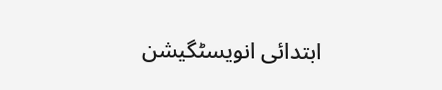ابتدائی انویسٹگیشن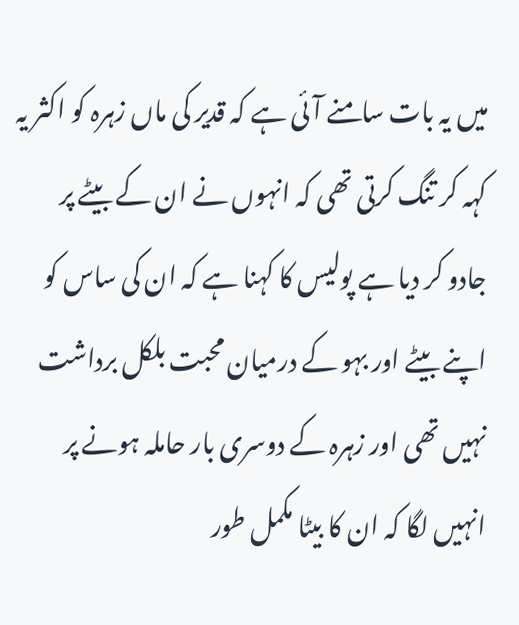میں یہ بات سامنے آئی ہے کہ قدیر کی ماں زہرہ کو اکثر یہ کہہ کر تنگ کرتی تھی کہ انہوں نے ان کے بیٹے پر جادو کر دیا ہے پولیس کا کہنا ہے کہ ان کی ساس کو اپنے بیٹے اور بہو کے درمیان محبت بلکل برداشت نہیں تھی اور زہرہ کے دوسری بار حاملہ ہونے پر انہیں لگا کہ ان کا بیٹا مکمل طور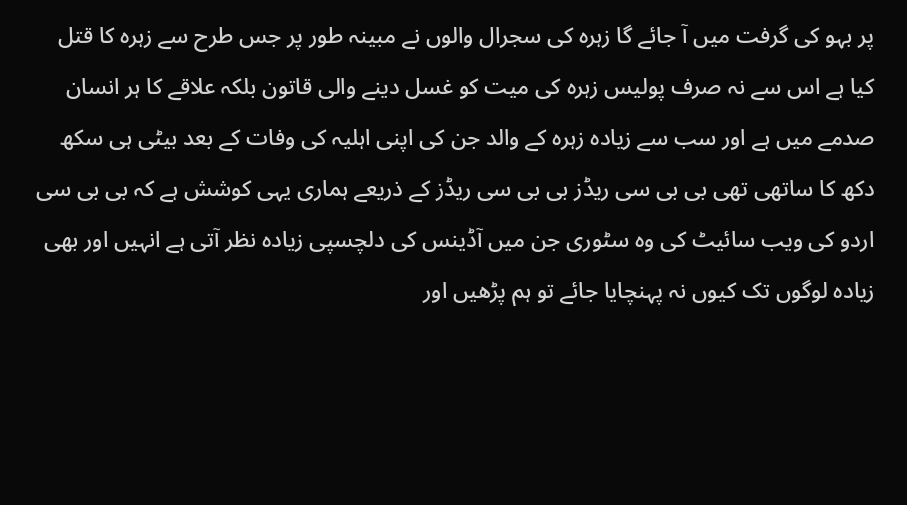پر بہو کی گرفت میں آ جائے گا زہرہ کی سجرال والوں نے مبینہ طور پر جس طرح سے زہرہ کا قتل کیا ہے اس سے نہ صرف پولیس زہرہ کی میت کو غسل دینے والی قاتون بلکہ علاقے کا ہر انسان صدمے میں ہے اور سب سے زیادہ زہرہ کے والد جن کی اپنی اہلیہ کی وفات کے بعد بیٹی ہی سکھ دکھ کا ساتھی تھی بی بی سی ریڈز بی بی سی ریڈز کے ذریعے ہماری یہی کوشش ہے کہ بی بی سی اردو کی ویب سائیٹ کی وہ سٹوری جن میں آڈینس کی دلچسپی زیادہ نظر آتی ہے انہیں اور بھی زیادہ لوگوں تک کیوں نہ پہنچایا جائے تو ہم پڑھیں اور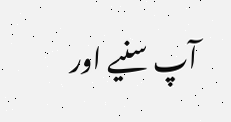آپ سنیے اور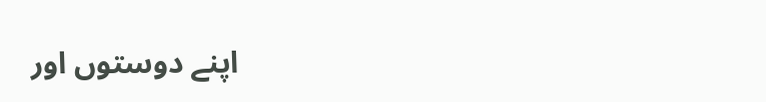اپنے دوستوں اور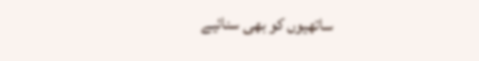ساتھیوں کو بھی سنائیے